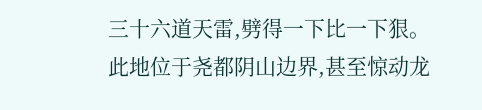三十六道天雷,劈得一下比一下狠。
此地位于尧都阴山边界,甚至惊动龙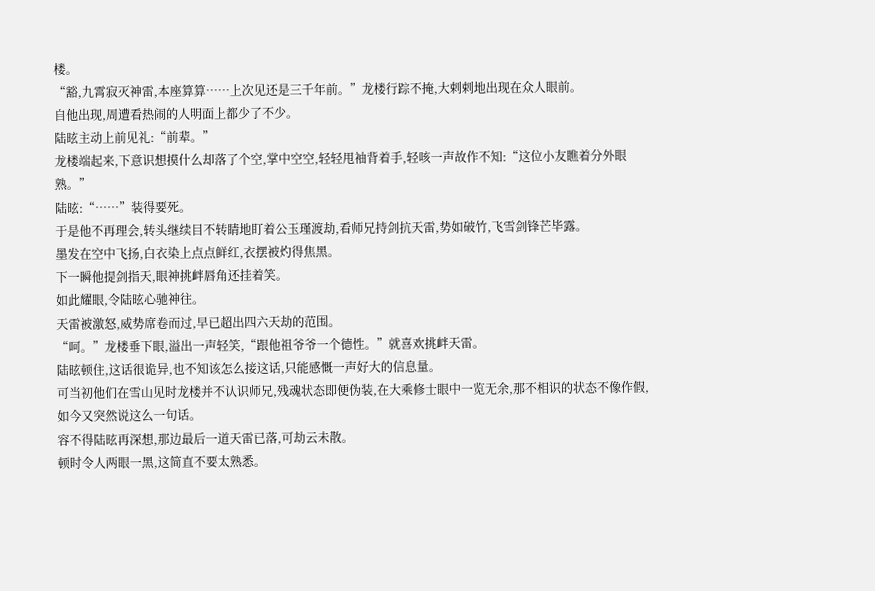楼。
“豁,九霄寂灭神雷,本座算算……上次见还是三千年前。”龙楼行踪不掩,大剌剌地出现在众人眼前。
自他出现,周遭看热闹的人明面上都少了不少。
陆昡主动上前见礼:“前辈。”
龙楼端起来,下意识想摸什么却落了个空,掌中空空,轻轻甩袖背着手,轻咳一声故作不知:“这位小友瞧着分外眼熟。”
陆昡:“……”装得要死。
于是他不再理会,转头继续目不转睛地盯着公玉瑾渡劫,看师兄持剑抗天雷,势如破竹,飞雪剑锋芒毕露。
墨发在空中飞扬,白衣染上点点鲜红,衣摆被灼得焦黑。
下一瞬他提剑指天,眼神挑衅唇角还挂着笑。
如此耀眼,令陆昡心驰神往。
天雷被激怒,威势席卷而过,早已超出四六天劫的范围。
“呵。”龙楼垂下眼,溢出一声轻笑,“跟他祖爷爷一个德性。”就喜欢挑衅天雷。
陆昡顿住,这话很诡异,也不知该怎么接这话,只能感慨一声好大的信息量。
可当初他们在雪山见时龙楼并不认识师兄,残魂状态即便伪装,在大乘修士眼中一览无余,那不相识的状态不像作假,如今又突然说这么一句话。
容不得陆昡再深想,那边最后一道天雷已落,可劫云未散。
顿时令人两眼一黑,这简直不要太熟悉。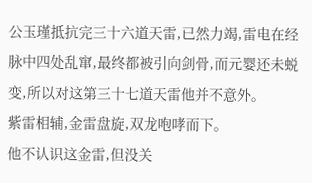公玉瑾抵抗完三十六道天雷,已然力竭,雷电在经脉中四处乱窜,最终都被引向剑骨,而元婴还未蜕变,所以对这第三十七道天雷他并不意外。
紫雷相辅,金雷盘旋,双龙咆哮而下。
他不认识这金雷,但没关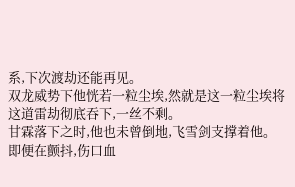系,下次渡劫还能再见。
双龙威势下他恍若一粒尘埃,然就是这一粒尘埃将这道雷劫彻底吞下,一丝不剩。
甘霖落下之时,他也未曾倒地,飞雪剑支撑着他。
即便在颤抖,伤口血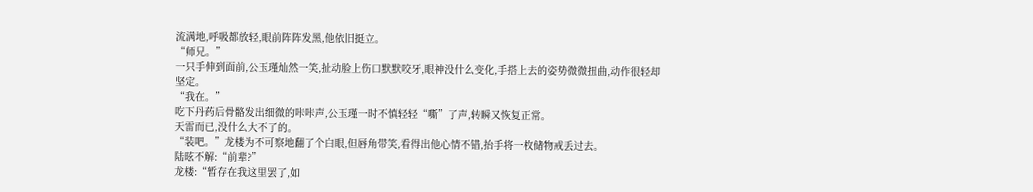流满地,呼吸都放轻,眼前阵阵发黑,他依旧挺立。
“师兄。”
一只手伸到面前,公玉瑾灿然一笑,扯动脸上伤口默默咬牙,眼神没什么变化,手搭上去的姿势微微扭曲,动作很轻却坚定。
“我在。”
吃下丹药后骨骼发出细微的咔咔声,公玉瑾一时不慎轻轻“嘶”了声,转瞬又恢复正常。
天雷而已,没什么大不了的。
“装吧。”龙楼为不可察地翻了个白眼,但唇角带笑,看得出他心情不错,抬手将一枚储物戒丢过去。
陆昡不解:“前辈?”
龙楼:“暂存在我这里罢了,如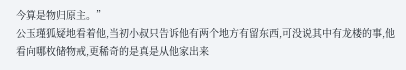今算是物归原主。”
公玉瑾狐疑地看着他,当初小叔只告诉他有两个地方有留东西,可没说其中有龙楼的事,他看向哪枚储物戒,更稀奇的是真是从他家出来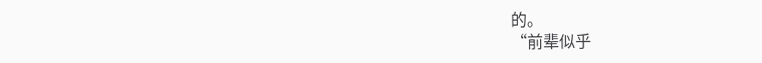的。
“前辈似乎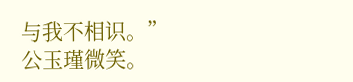与我不相识。”公玉瑾微笑。